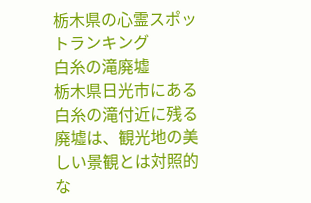栃木県の心霊スポットランキング
白糸の滝廃墟
栃木県日光市にある白糸の滝付近に残る廃墟は、観光地の美しい景観とは対照的な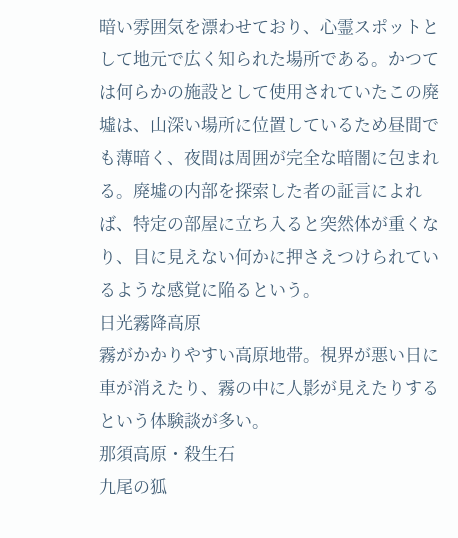暗い雰囲気を漂わせており、心霊スポットとして地元で広く知られた場所である。かつては何らかの施設として使用されていたこの廃墟は、山深い場所に位置しているため昼間でも薄暗く、夜間は周囲が完全な暗闇に包まれる。廃墟の内部を探索した者の証言によれば、特定の部屋に立ち入ると突然体が重くなり、目に見えない何かに押さえつけられているような感覚に陥るという。
日光霧降高原
霧がかかりやすい高原地帯。視界が悪い日に車が消えたり、霧の中に人影が見えたりするという体験談が多い。
那須高原・殺生石
九尾の狐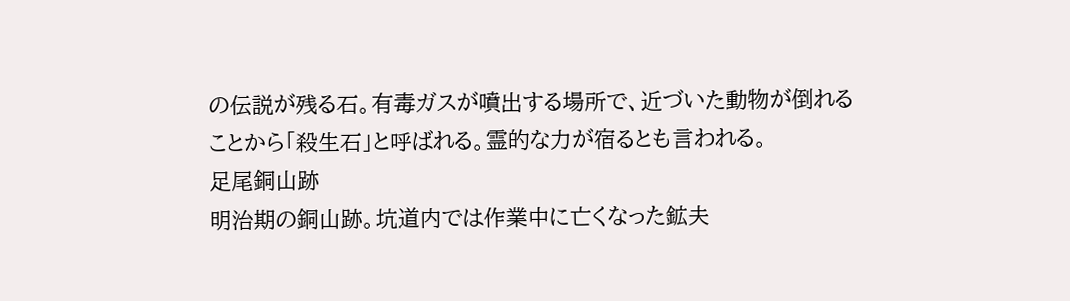の伝説が残る石。有毒ガスが噴出する場所で、近づいた動物が倒れることから「殺生石」と呼ばれる。霊的な力が宿るとも言われる。
足尾銅山跡
明治期の銅山跡。坑道内では作業中に亡くなった鉱夫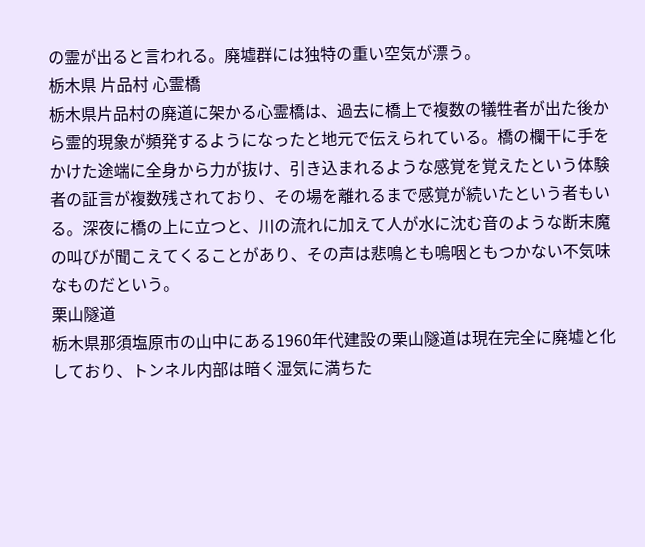の霊が出ると言われる。廃墟群には独特の重い空気が漂う。
栃木県 片品村 心霊橋
栃木県片品村の廃道に架かる心霊橋は、過去に橋上で複数の犠牲者が出た後から霊的現象が頻発するようになったと地元で伝えられている。橋の欄干に手をかけた途端に全身から力が抜け、引き込まれるような感覚を覚えたという体験者の証言が複数残されており、その場を離れるまで感覚が続いたという者もいる。深夜に橋の上に立つと、川の流れに加えて人が水に沈む音のような断末魔の叫びが聞こえてくることがあり、その声は悲鳴とも嗚咽ともつかない不気味なものだという。
栗山隧道
栃木県那須塩原市の山中にある1960年代建設の栗山隧道は現在完全に廃墟と化しており、トンネル内部は暗く湿気に満ちた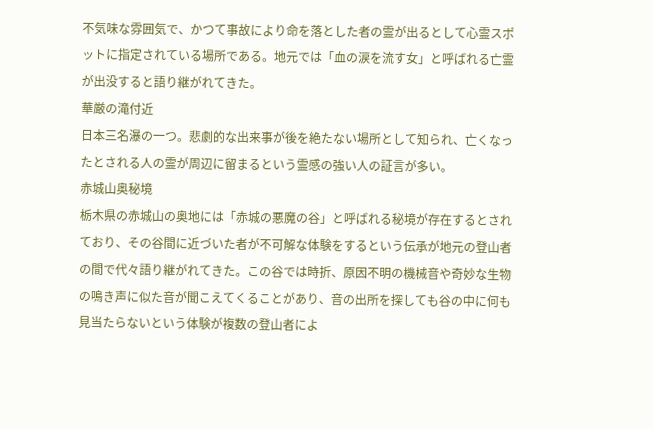不気味な雰囲気で、かつて事故により命を落とした者の霊が出るとして心霊スポットに指定されている場所である。地元では「血の涙を流す女」と呼ばれる亡霊が出没すると語り継がれてきた。
華厳の滝付近
日本三名瀑の一つ。悲劇的な出来事が後を絶たない場所として知られ、亡くなったとされる人の霊が周辺に留まるという霊感の強い人の証言が多い。
赤城山奥秘境
栃木県の赤城山の奥地には「赤城の悪魔の谷」と呼ばれる秘境が存在するとされており、その谷間に近づいた者が不可解な体験をするという伝承が地元の登山者の間で代々語り継がれてきた。この谷では時折、原因不明の機械音や奇妙な生物の鳴き声に似た音が聞こえてくることがあり、音の出所を探しても谷の中に何も見当たらないという体験が複数の登山者によ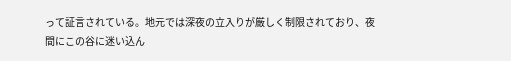って証言されている。地元では深夜の立入りが厳しく制限されており、夜間にこの谷に迷い込ん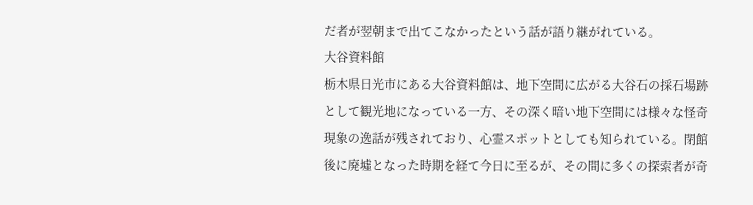だ者が翌朝まで出てこなかったという話が語り継がれている。
大谷資料館
栃木県日光市にある大谷資料館は、地下空間に広がる大谷石の採石場跡として観光地になっている一方、その深く暗い地下空間には様々な怪奇現象の逸話が残されており、心霊スポットとしても知られている。閉館後に廃墟となった時期を経て今日に至るが、その間に多くの探索者が奇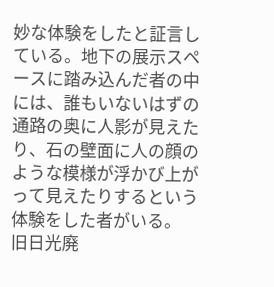妙な体験をしたと証言している。地下の展示スペースに踏み込んだ者の中には、誰もいないはずの通路の奥に人影が見えたり、石の壁面に人の顔のような模様が浮かび上がって見えたりするという体験をした者がいる。
旧日光廃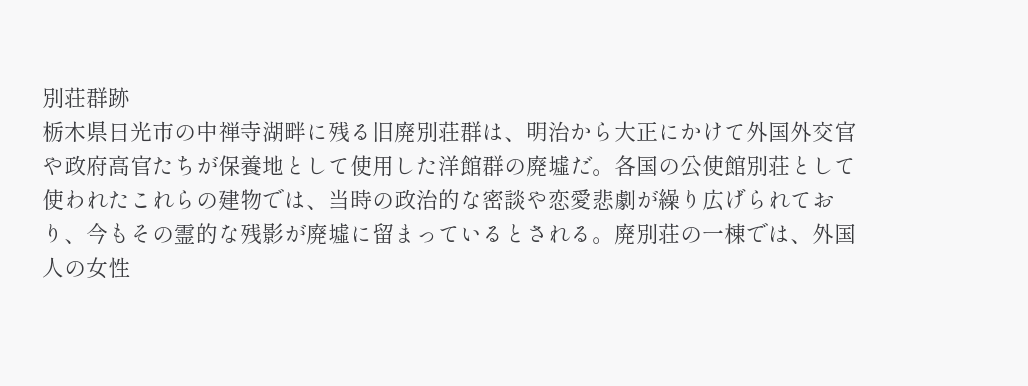別荘群跡
栃木県日光市の中禅寺湖畔に残る旧廃別荘群は、明治から大正にかけて外国外交官や政府高官たちが保養地として使用した洋館群の廃墟だ。各国の公使館別荘として使われたこれらの建物では、当時の政治的な密談や恋愛悲劇が繰り広げられており、今もその霊的な残影が廃墟に留まっているとされる。廃別荘の一棟では、外国人の女性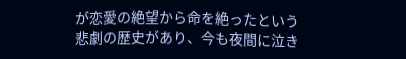が恋愛の絶望から命を絶ったという悲劇の歴史があり、今も夜間に泣き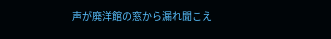声が廃洋館の窓から漏れ聞こえ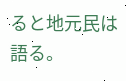ると地元民は語る。